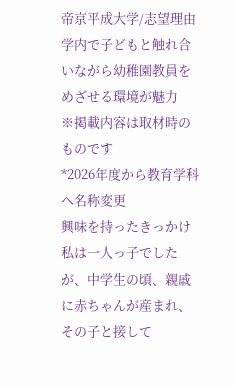帝京平成大学/志望理由
学内で子どもと触れ合いながら幼稚園教員をめざせる環境が魅力
※掲載内容は取材時のものです
*2026年度から教育学科へ名称変更
興味を持ったきっかけ
私は一人っ子でしたが、中学生の頃、親戚に赤ちゃんが産まれ、その子と接して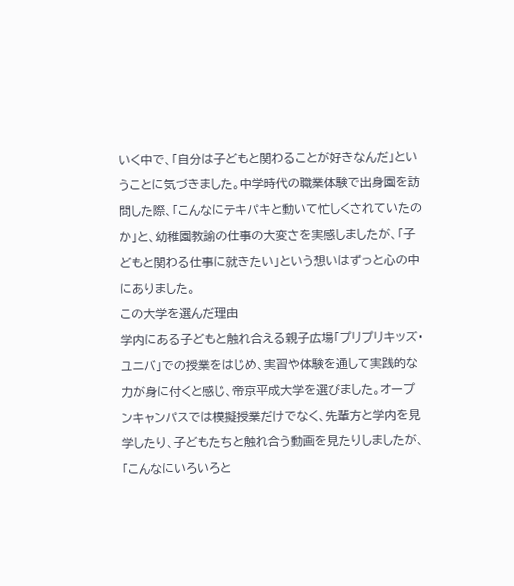いく中で、「自分は子どもと関わることが好きなんだ」ということに気づきました。中学時代の職業体験で出身園を訪問した際、「こんなにテキパキと動いて忙しくされていたのか」と、幼稚園教諭の仕事の大変さを実感しましたが、「子どもと関わる仕事に就きたい」という想いはずっと心の中にありました。
この大学を選んだ理由
学内にある子どもと触れ合える親子広場「プリプリキッズ・ユニバ」での授業をはじめ、実習や体験を通して実践的な力が身に付くと感じ、帝京平成大学を選びました。オープンキャンパスでは模擬授業だけでなく、先輩方と学内を見学したり、子どもたちと触れ合う動画を見たりしましたが、「こんなにいろいろと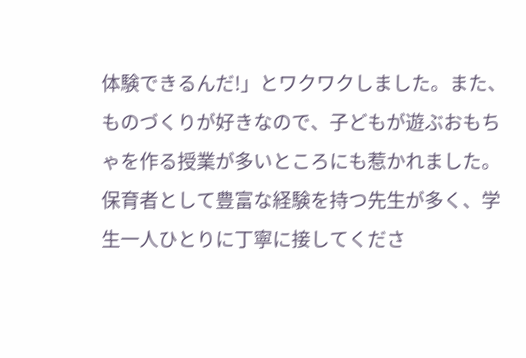体験できるんだ!」とワクワクしました。また、ものづくりが好きなので、子どもが遊ぶおもちゃを作る授業が多いところにも惹かれました。保育者として豊富な経験を持つ先生が多く、学生一人ひとりに丁寧に接してくださ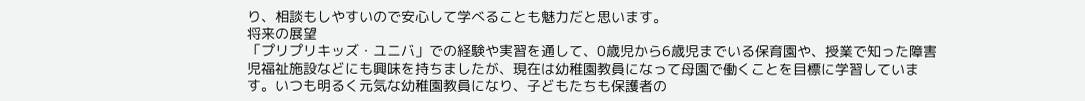り、相談もしやすいので安心して学べることも魅力だと思います。
将来の展望
「プリプリキッズ・ユニバ」での経験や実習を通して、0歳児から6歳児までいる保育園や、授業で知った障害児福祉施設などにも興味を持ちましたが、現在は幼稚園教員になって母園で働くことを目標に学習しています。いつも明るく元気な幼稚園教員になり、子どもたちも保護者の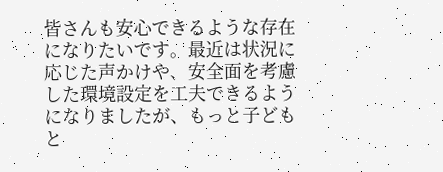皆さんも安心できるような存在になりたいです。最近は状況に応じた声かけや、安全面を考慮した環境設定を工夫できるようになりましたが、もっと子どもと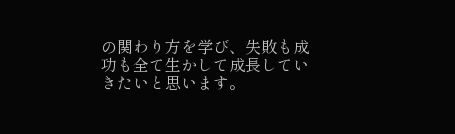の関わり方を学び、失敗も成功も全て生かして成長していきたいと思います。